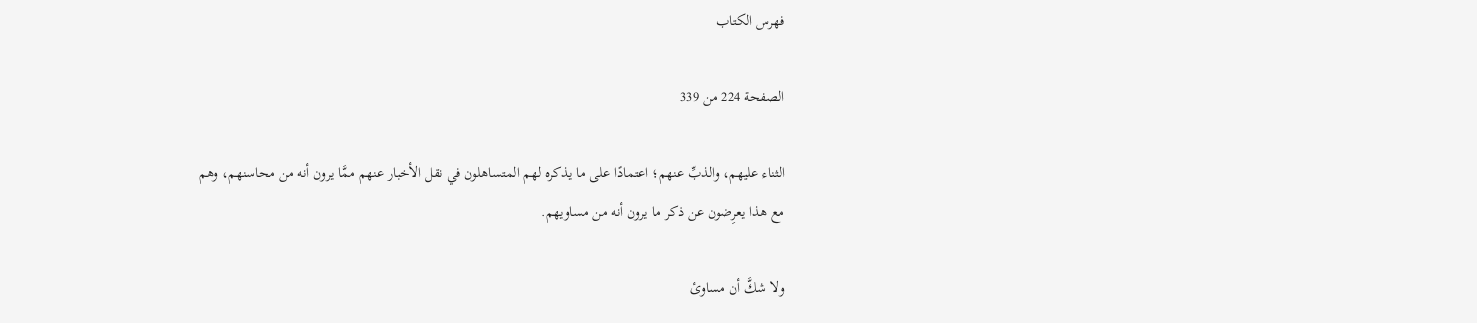فهرس الكتاب

الصفحة 224 من 339

الثناء عليهم، والذبِّ عنهم؛ اعتمادًا على ما يذكره لهم المتساهلون في نقل الأخبار عنهم ممَّا يرون أنه من محاسنهم، وهم مع هذا يعرِضون عن ذكر ما يرون أنه من مساويهم.

ولا شكَّ أن مساوئ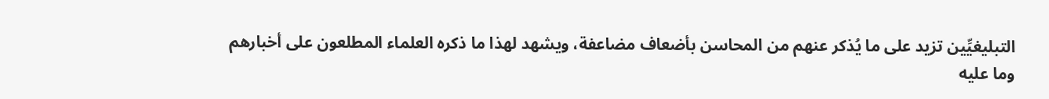التبليغيِّين تزيد على ما يُذكر عنهم من المحاسن بأضعاف مضاعفة، ويشهد لهذا ما ذكره العلماء المطلعون على أخبارهم وما عليه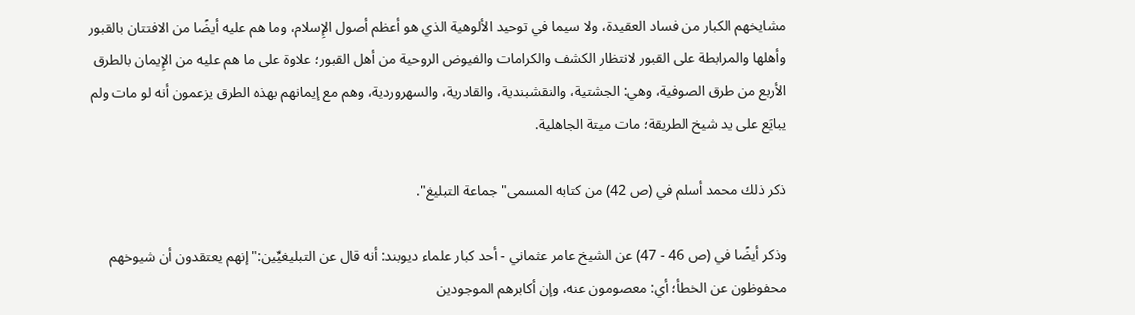مشايخهم الكبار من فساد العقيدة، ولا سيما في توحيد الألوهية الذي هو أعظم أصول الإِسلام، وما هم عليه أيضًا من الافتتان بالقبور وأهلها والمرابطة على القبور لانتظار الكشف والكرامات والفيوض الروحية من أهل القبور؛ علاوة على ما هم عليه من الإِيمان بالطرق الأربع من طرق الصوفية، وهي: الجشتية، والنقشبندية، والقادرية، والسهروردية، وهم مع إيمانهم بهذه الطرق يزعمون أنه لو مات ولم يبايَع على يد شيخ الطريقة؛ مات ميتة الجاهلية.

ذكر ذلك محمد أسلم في (ص 42) من كتابه المسمى"جماعة التبليغ".

وذكر أيضًا في (ص 46 - 47) عن الشيخ عامر عثماني - أحد كبار علماء ديوبند: أنه قال عن التبليغيِّين:"إنهم يعتقدون أن شيوخهم محفوظون عن الخطأ؛ أي: معصومون عنه، وإن أكابرهم الموجودين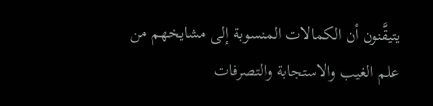يتيقَّنون أن الكمالات المنسوبة إلى مشايخهم من علم الغيب والاستجابة والتصرفات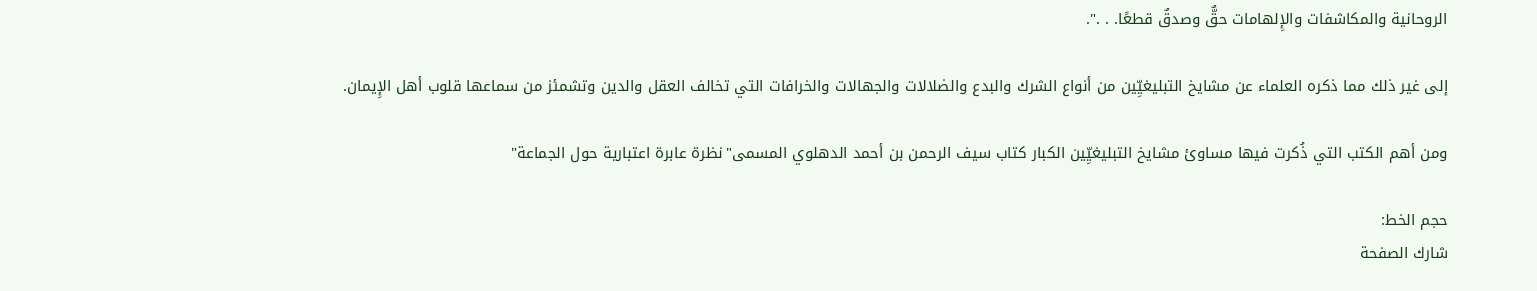الروحانية والمكاشفات والإِلهامات حقٌّ وصدقٌ قطعًا. . .".

إلى غير ذلك مما ذكره العلماء عن مشايخ التبليغيِّين من أنواع الشرك والبدع والضلالات والجهالات والخرافات التي تخالف العقل والدين وتشمئز من سماعها قلوب أهل الإِيمان.

ومن أهم الكتب التي ذُكرت فيها مساوئ مشايخ التبليغيِّين الكبار كتاب سيف الرحمن بن أحمد الدهلوي المسمى"نظرة عابرة اعتبارية حول الجماعة"

حجم الخط:
شارك الصفحة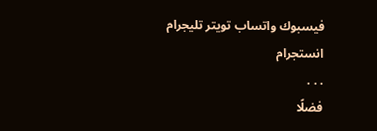فيسبوك واتساب تويتر تليجرام انستجرام
. . .
فضلًا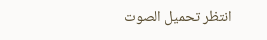انتظر تحميل الصوت